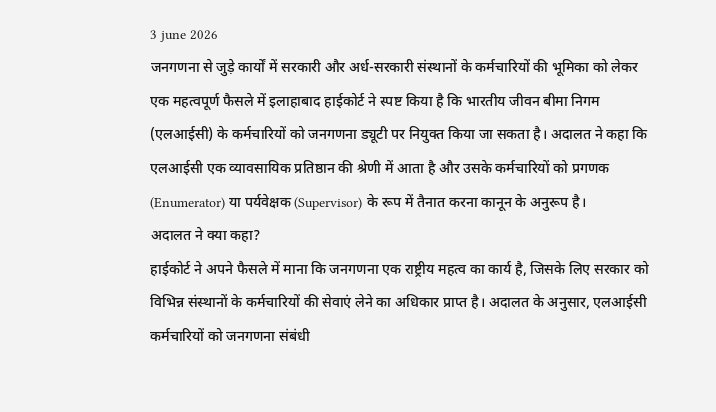3 june 2026
जनगणना से जुड़े कार्यों में सरकारी और अर्ध-सरकारी संस्थानों के कर्मचारियों की भूमिका को लेकर एक महत्वपूर्ण फैसले में इलाहाबाद हाईकोर्ट ने स्पष्ट किया है कि भारतीय जीवन बीमा निगम (एलआईसी) के कर्मचारियों को जनगणना ड्यूटी पर नियुक्त किया जा सकता है। अदालत ने कहा कि एलआईसी एक व्यावसायिक प्रतिष्ठान की श्रेणी में आता है और उसके कर्मचारियों को प्रगणक (Enumerator) या पर्यवेक्षक (Supervisor) के रूप में तैनात करना कानून के अनुरूप है।
अदालत ने क्या कहा?
हाईकोर्ट ने अपने फैसले में माना कि जनगणना एक राष्ट्रीय महत्व का कार्य है, जिसके लिए सरकार को विभिन्न संस्थानों के कर्मचारियों की सेवाएं लेने का अधिकार प्राप्त है। अदालत के अनुसार, एलआईसी कर्मचारियों को जनगणना संबंधी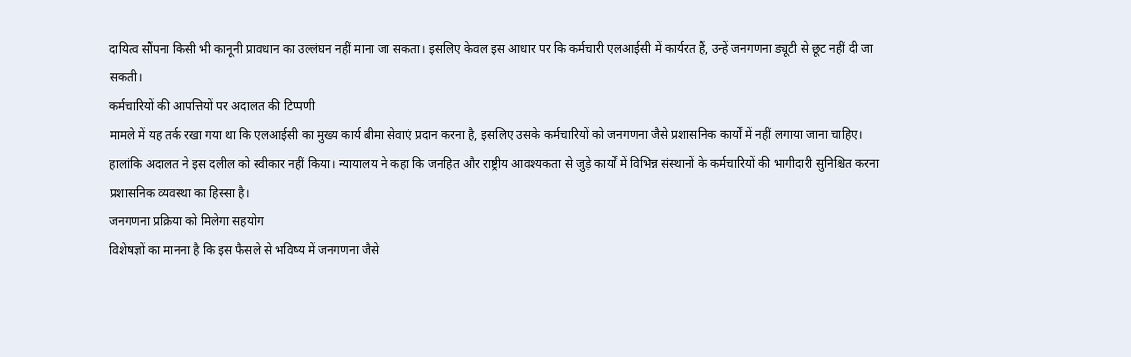दायित्व सौंपना किसी भी कानूनी प्रावधान का उल्लंघन नहीं माना जा सकता। इसलिए केवल इस आधार पर कि कर्मचारी एलआईसी में कार्यरत हैं, उन्हें जनगणना ड्यूटी से छूट नहीं दी जा सकती।
कर्मचारियों की आपत्तियों पर अदालत की टिप्पणी
मामले में यह तर्क रखा गया था कि एलआईसी का मुख्य कार्य बीमा सेवाएं प्रदान करना है, इसलिए उसके कर्मचारियों को जनगणना जैसे प्रशासनिक कार्यों में नहीं लगाया जाना चाहिए। हालांकि अदालत ने इस दलील को स्वीकार नहीं किया। न्यायालय ने कहा कि जनहित और राष्ट्रीय आवश्यकता से जुड़े कार्यों में विभिन्न संस्थानों के कर्मचारियों की भागीदारी सुनिश्चित करना प्रशासनिक व्यवस्था का हिस्सा है।
जनगणना प्रक्रिया को मिलेगा सहयोग
विशेषज्ञों का मानना है कि इस फैसले से भविष्य में जनगणना जैसे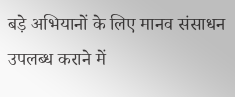बड़े अभियानों के लिए मानव संसाधन उपलब्ध कराने में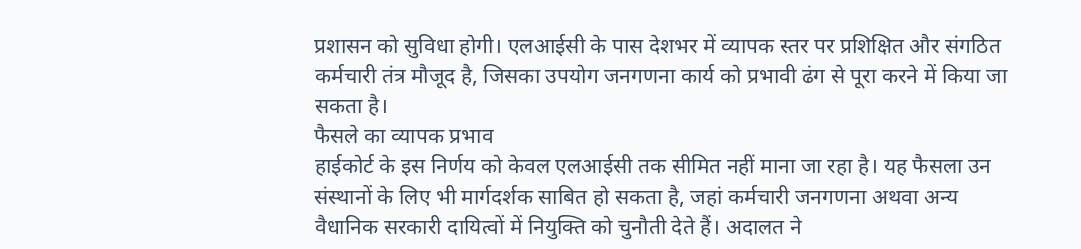प्रशासन को सुविधा होगी। एलआईसी के पास देशभर में व्यापक स्तर पर प्रशिक्षित और संगठित कर्मचारी तंत्र मौजूद है, जिसका उपयोग जनगणना कार्य को प्रभावी ढंग से पूरा करने में किया जा सकता है।
फैसले का व्यापक प्रभाव
हाईकोर्ट के इस निर्णय को केवल एलआईसी तक सीमित नहीं माना जा रहा है। यह फैसला उन संस्थानों के लिए भी मार्गदर्शक साबित हो सकता है, जहां कर्मचारी जनगणना अथवा अन्य वैधानिक सरकारी दायित्वों में नियुक्ति को चुनौती देते हैं। अदालत ने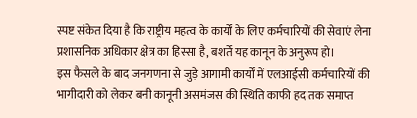स्पष्ट संकेत दिया है कि राष्ट्रीय महत्व के कार्यों के लिए कर्मचारियों की सेवाएं लेना प्रशासनिक अधिकार क्षेत्र का हिस्सा है, बशर्ते यह कानून के अनुरूप हो।
इस फैसले के बाद जनगणना से जुड़े आगामी कार्यों में एलआईसी कर्मचारियों की भागीदारी को लेकर बनी कानूनी असमंजस की स्थिति काफी हद तक समाप्त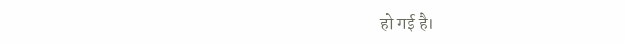हो गई है।